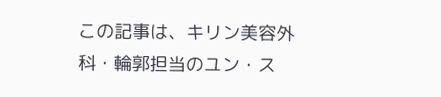この記事は、キリン美容外科・輪郭担当のユン・ス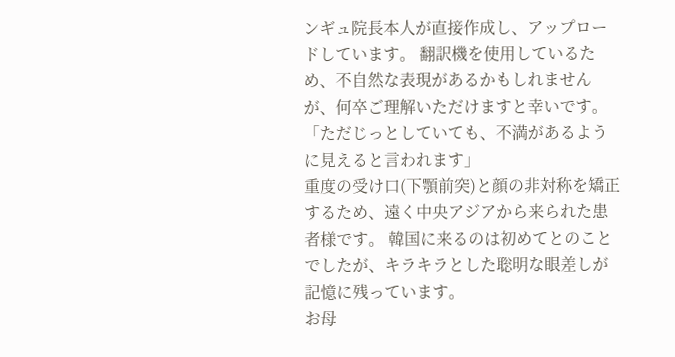ンギュ院長本人が直接作成し、アップロードしています。 翻訳機を使用しているため、不自然な表現があるかもしれませんが、何卒ご理解いただけますと幸いです。
「ただじっとしていても、不満があるように見えると言われます」
重度の受け口(下顎前突)と顔の非対称を矯正するため、遠く中央アジアから来られた患者様です。 韓国に来るのは初めてとのことでしたが、キラキラとした聡明な眼差しが記憶に残っています。
お母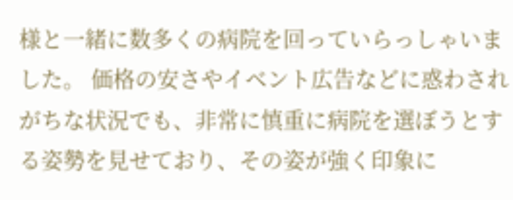様と一緒に数多くの病院を回っていらっしゃいました。 価格の安さやイベント広告などに惑わされがちな状況でも、非常に慎重に病院を選ぼうとする姿勢を見せており、その姿が強く印象に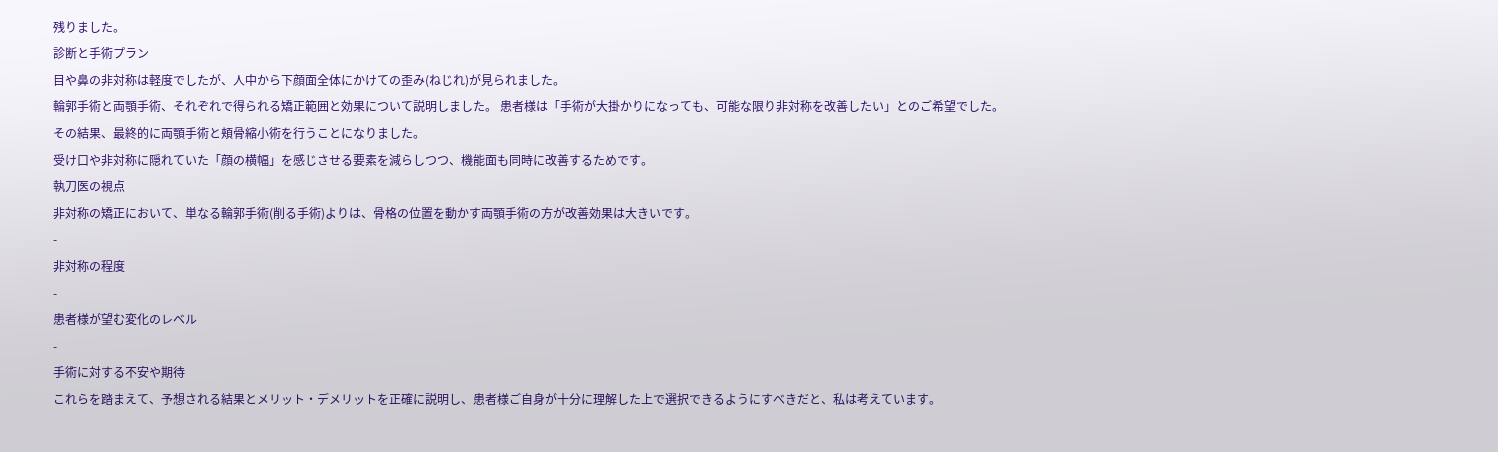残りました。
診断と手術プラン
目や鼻の非対称は軽度でしたが、人中から下顔面全体にかけての歪み(ねじれ)が見られました。
輪郭手術と両顎手術、それぞれで得られる矯正範囲と効果について説明しました。 患者様は「手術が大掛かりになっても、可能な限り非対称を改善したい」とのご希望でした。
その結果、最終的に両顎手術と頬骨縮小術を行うことになりました。
受け口や非対称に隠れていた「顔の横幅」を感じさせる要素を減らしつつ、機能面も同時に改善するためです。
執刀医の視点
非対称の矯正において、単なる輪郭手術(削る手術)よりは、骨格の位置を動かす両顎手術の方が改善効果は大きいです。
-
非対称の程度
-
患者様が望む変化のレベル
-
手術に対する不安や期待
これらを踏まえて、予想される結果とメリット・デメリットを正確に説明し、患者様ご自身が十分に理解した上で選択できるようにすべきだと、私は考えています。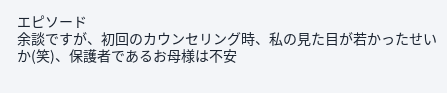エピソード
余談ですが、初回のカウンセリング時、私の見た目が若かったせいか(笑)、保護者であるお母様は不安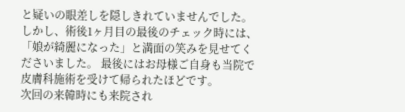と疑いの眼差しを隠しきれていませんでした。
しかし、術後1ヶ月目の最後のチェック時には、「娘が綺麗になった」と満面の笑みを見せてくださいました。 最後にはお母様ご自身も当院で皮膚科施術を受けて帰られたほどです。
次回の来韓時にも来院され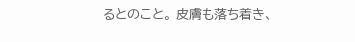るとのこと。 皮膚も落ち着き、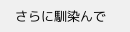さらに馴染んで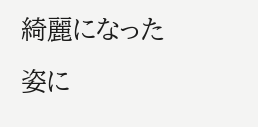綺麗になった姿に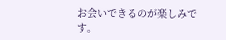お会いできるのが楽しみです。